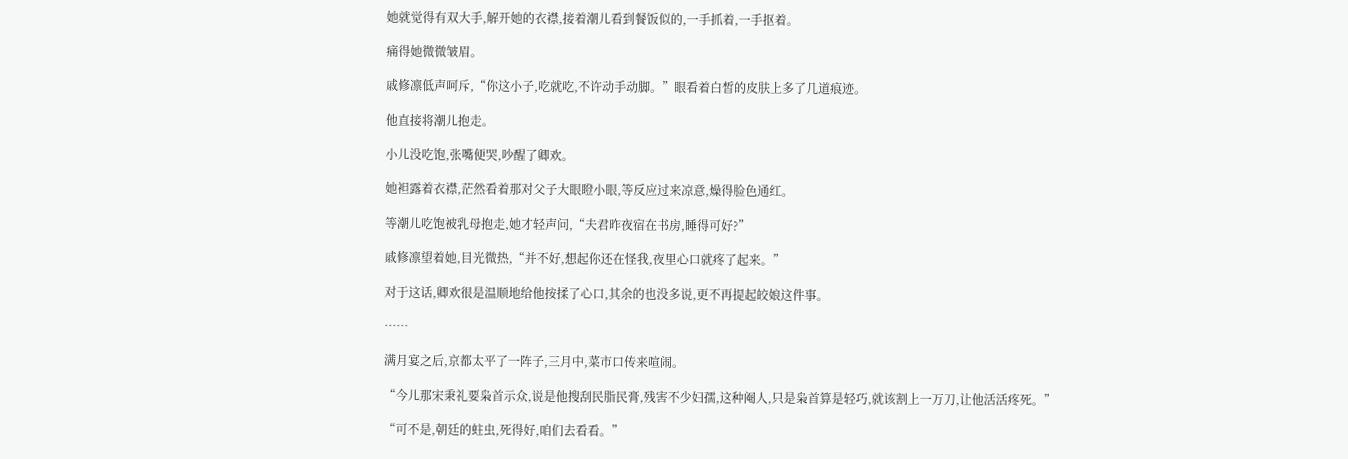她就觉得有双大手,解开她的衣襟,接着潮儿看到餐饭似的,一手抓着,一手抠着。

痛得她微微皱眉。

戚修凛低声呵斥,“你这小子,吃就吃,不许动手动脚。”眼看着白皙的皮肤上多了几道痕迹。

他直接将潮儿抱走。

小儿没吃饱,张嘴便哭,吵醒了卿欢。

她袒露着衣襟,茫然看着那对父子大眼瞪小眼,等反应过来凉意,燥得脸色通红。

等潮儿吃饱被乳母抱走,她才轻声问,“夫君昨夜宿在书房,睡得可好?”

戚修凛望着她,目光微热,“并不好,想起你还在怪我,夜里心口就疼了起来。”

对于这话,卿欢很是温顺地给他按揉了心口,其余的也没多说,更不再提起皎娘这件事。

……

满月宴之后,京都太平了一阵子,三月中,菜市口传来喧闹。

“今儿那宋秉礼要枭首示众,说是他搜刮民脂民膏,残害不少妇孺,这种阉人,只是枭首算是轻巧,就该割上一万刀,让他活活疼死。”

“可不是,朝廷的蛀虫,死得好,咱们去看看。”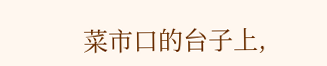菜市口的台子上,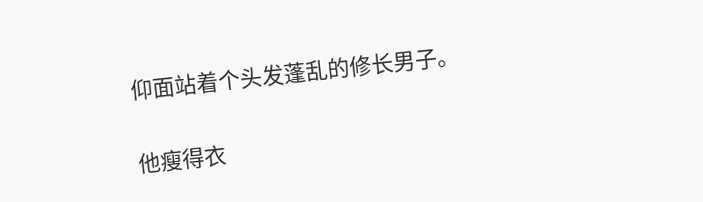仰面站着个头发蓬乱的修长男子。

他瘦得衣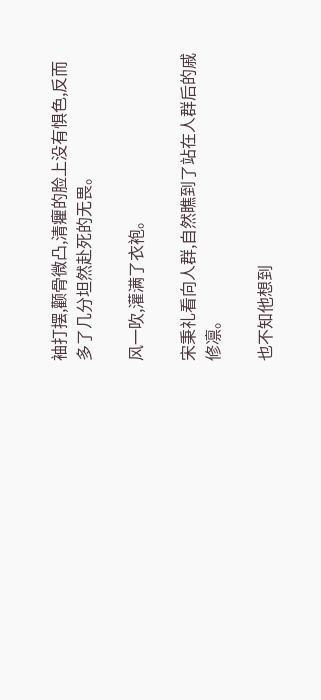袖打摆,颧骨微凸,清癯的脸上没有惧色,反而多了几分坦然赴死的无畏。

风一吹,灌满了衣袍。

宋秉礼看向人群,自然瞧到了站在人群后的戚修凛。

也不知他想到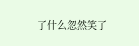了什么忽然笑了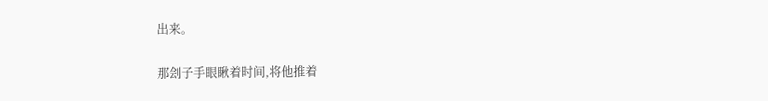出来。

那刽子手眼瞅着时间,将他推着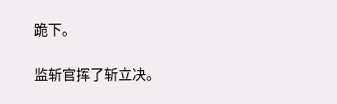跪下。

监斩官挥了斩立决。